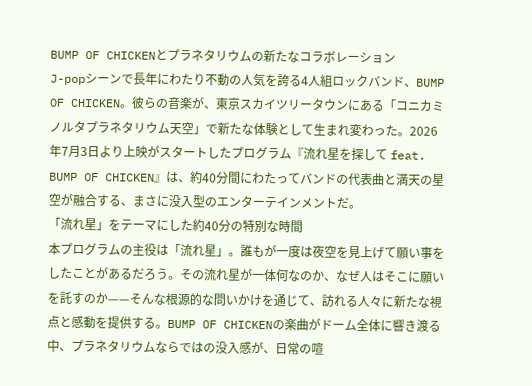BUMP OF CHICKENとプラネタリウムの新たなコラボレーション
J-popシーンで長年にわたり不動の人気を誇る4人組ロックバンド、BUMP OF CHICKEN。彼らの音楽が、東京スカイツリータウンにある「コニカミノルタプラネタリウム天空」で新たな体験として生まれ変わった。2026年7月3日より上映がスタートしたプログラム『流れ星を探して feat. BUMP OF CHICKEN』は、約40分間にわたってバンドの代表曲と満天の星空が融合する、まさに没入型のエンターテインメントだ。
「流れ星」をテーマにした約40分の特別な時間
本プログラムの主役は「流れ星」。誰もが一度は夜空を見上げて願い事をしたことがあるだろう。その流れ星が一体何なのか、なぜ人はそこに願いを託すのか——そんな根源的な問いかけを通じて、訪れる人々に新たな視点と感動を提供する。BUMP OF CHICKENの楽曲がドーム全体に響き渡る中、プラネタリウムならではの没入感が、日常の喧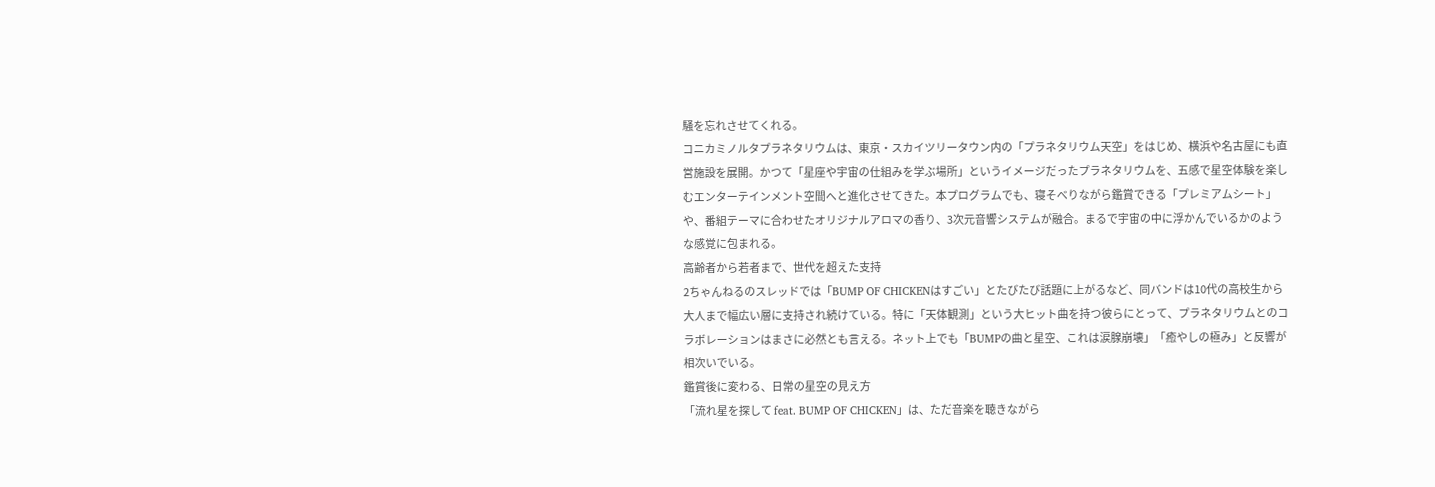騒を忘れさせてくれる。
コニカミノルタプラネタリウムは、東京・スカイツリータウン内の「プラネタリウム天空」をはじめ、横浜や名古屋にも直営施設を展開。かつて「星座や宇宙の仕組みを学ぶ場所」というイメージだったプラネタリウムを、五感で星空体験を楽しむエンターテインメント空間へと進化させてきた。本プログラムでも、寝そべりながら鑑賞できる「プレミアムシート」や、番組テーマに合わせたオリジナルアロマの香り、3次元音響システムが融合。まるで宇宙の中に浮かんでいるかのような感覚に包まれる。
高齢者から若者まで、世代を超えた支持
2ちゃんねるのスレッドでは「BUMP OF CHICKENはすごい」とたびたび話題に上がるなど、同バンドは10代の高校生から大人まで幅広い層に支持され続けている。特に「天体観測」という大ヒット曲を持つ彼らにとって、プラネタリウムとのコラボレーションはまさに必然とも言える。ネット上でも「BUMPの曲と星空、これは涙腺崩壊」「癒やしの極み」と反響が相次いでいる。
鑑賞後に変わる、日常の星空の見え方
「流れ星を探して feat. BUMP OF CHICKEN」は、ただ音楽を聴きながら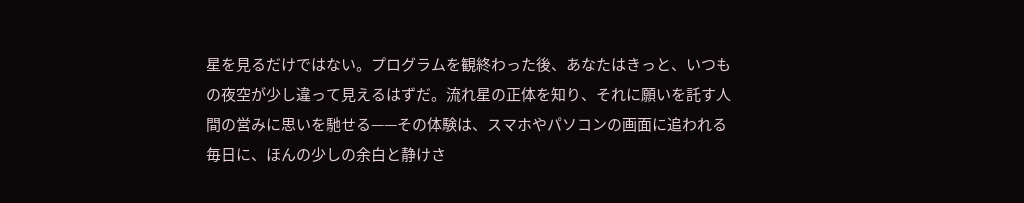星を見るだけではない。プログラムを観終わった後、あなたはきっと、いつもの夜空が少し違って見えるはずだ。流れ星の正体を知り、それに願いを託す人間の営みに思いを馳せる——その体験は、スマホやパソコンの画面に追われる毎日に、ほんの少しの余白と静けさ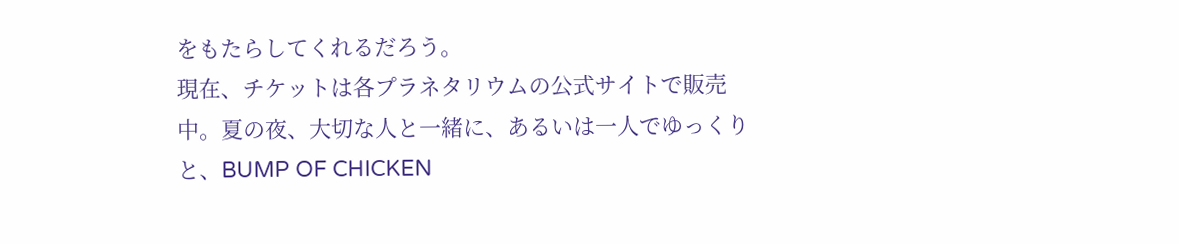をもたらしてくれるだろう。
現在、チケットは各プラネタリウムの公式サイトで販売中。夏の夜、大切な人と一緒に、あるいは一人でゆっくりと、BUMP OF CHICKEN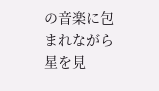の音楽に包まれながら星を見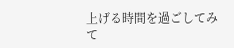上げる時間を過ごしてみて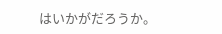はいかがだろうか。